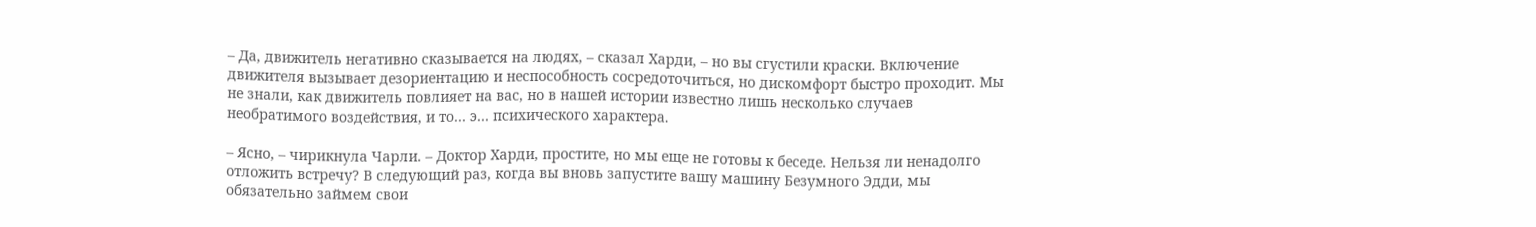– Да, движитель негативно сказывается на людях, – сказал Харди, – но вы сгустили краски. Включение движителя вызывает дезориентацию и неспособность сосредоточиться, но дискомфорт быстро проходит. Мы не знали, как движитель повлияет на вас, но в нашей истории известно лишь несколько случаев необратимого воздействия, и то… э… психического характера.

– Ясно, – чирикнула Чарли. – Доктор Харди, простите, но мы еще не готовы к беседе. Нельзя ли ненадолго отложить встречу? В следующий раз, когда вы вновь запустите вашу машину Безумного Эдди, мы обязательно займем свои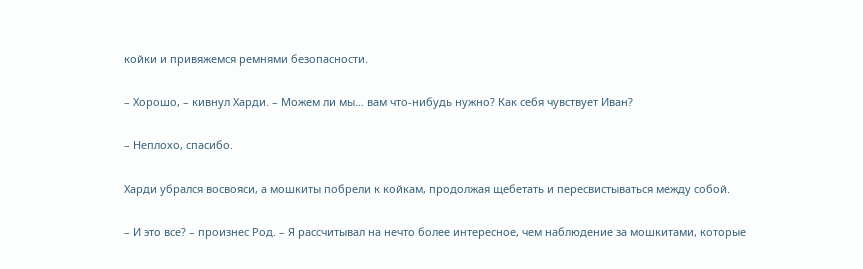койки и привяжемся ремнями безопасности.

– Хорошо, – кивнул Харди. – Можем ли мы… вам что-нибудь нужно? Как себя чувствует Иван?

– Неплохо, спасибо.

Харди убрался восвояси, а мошкиты побрели к койкам, продолжая щебетать и пересвистываться между собой.

– И это все? – произнес Род. – Я рассчитывал на нечто более интересное, чем наблюдение за мошкитами, которые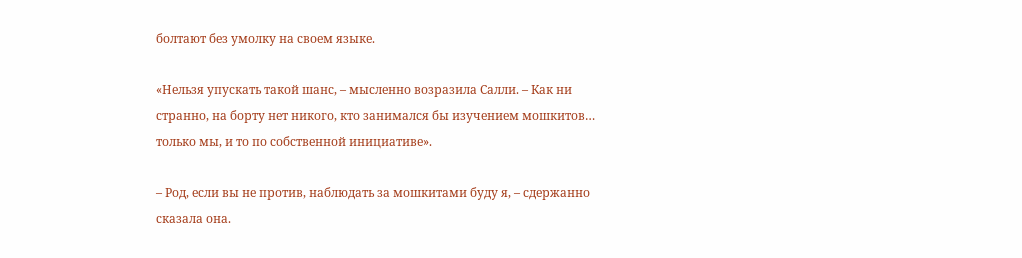болтают без умолку на своем языке.

«Нельзя упускать такой шанс, – мысленно возразила Салли. – Как ни странно, на борту нет никого, кто занимался бы изучением мошкитов… только мы, и то по собственной инициативе».

– Род, если вы не против, наблюдать за мошкитами буду я, – сдержанно сказала она.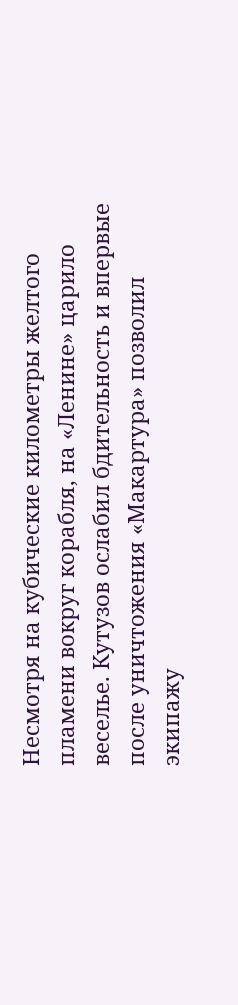Несмотря на кубические километры желтого пламени вокруг корабля, на «Ленине» царило веселье. Кутузов ослабил бдительность и впервые после уничтожения «Макартура» позволил экипажу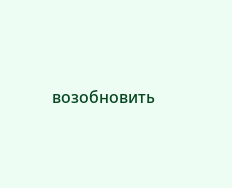возобновить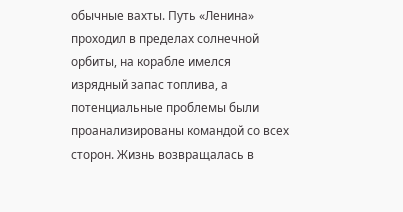обычные вахты. Путь «Ленина» проходил в пределах солнечной орбиты, на корабле имелся изрядный запас топлива, а потенциальные проблемы были проанализированы командой со всех сторон. Жизнь возвращалась в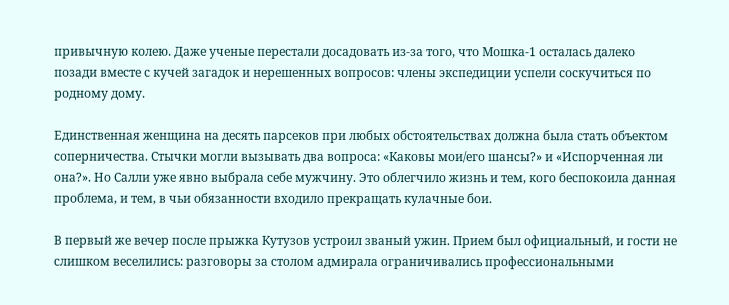привычную колею. Даже ученые перестали досадовать из-за того, что Мошка-1 осталась далеко позади вместе с кучей загадок и нерешенных вопросов: члены экспедиции успели соскучиться по родному дому.

Единственная женщина на десять парсеков при любых обстоятельствах должна была стать объектом соперничества. Стычки могли вызывать два вопроса: «Каковы мои/его шансы?» и «Испорченная ли она?». Но Салли уже явно выбрала себе мужчину. Это облегчило жизнь и тем, кого беспокоила данная проблема, и тем, в чьи обязанности входило прекращать кулачные бои.

В первый же вечер после прыжка Кутузов устроил званый ужин. Прием был официальный, и гости не слишком веселились: разговоры за столом адмирала ограничивались профессиональными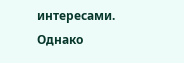интересами. Однако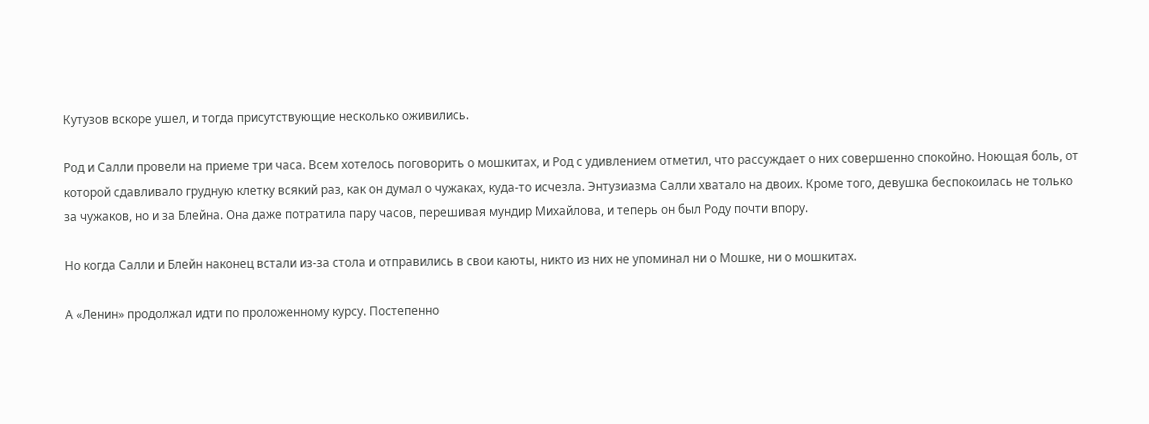Кутузов вскоре ушел, и тогда присутствующие несколько оживились.

Род и Салли провели на приеме три часа. Всем хотелось поговорить о мошкитах, и Род с удивлением отметил, что рассуждает о них совершенно спокойно. Ноющая боль, от которой сдавливало грудную клетку всякий раз, как он думал о чужаках, куда-то исчезла. Энтузиазма Салли хватало на двоих. Кроме того, девушка беспокоилась не только за чужаков, но и за Блейна. Она даже потратила пару часов, перешивая мундир Михайлова, и теперь он был Роду почти впору.

Но когда Салли и Блейн наконец встали из-за стола и отправились в свои каюты, никто из них не упоминал ни о Мошке, ни о мошкитах.

А «Ленин» продолжал идти по проложенному курсу. Постепенно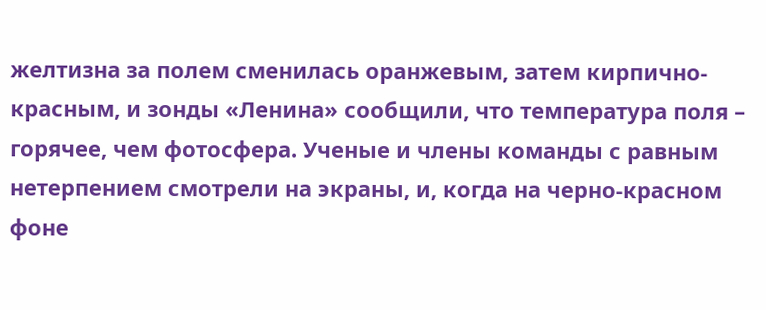желтизна за полем сменилась оранжевым, затем кирпично-красным, и зонды «Ленина» сообщили, что температура поля – горячее, чем фотосфера. Ученые и члены команды с равным нетерпением смотрели на экраны, и, когда на черно-красном фоне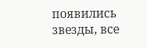появились звезды, все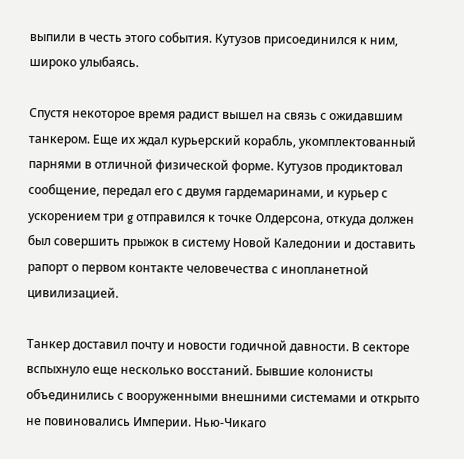выпили в честь этого события. Кутузов присоединился к ним, широко улыбаясь.

Спустя некоторое время радист вышел на связь с ожидавшим танкером. Еще их ждал курьерский корабль, укомплектованный парнями в отличной физической форме. Кутузов продиктовал сообщение, передал его с двумя гардемаринами, и курьер с ускорением три g отправился к точке Олдерсона, откуда должен был совершить прыжок в систему Новой Каледонии и доставить рапорт о первом контакте человечества с инопланетной цивилизацией.

Танкер доставил почту и новости годичной давности. В секторе вспыхнуло еще несколько восстаний. Бывшие колонисты объединились с вооруженными внешними системами и открыто не повиновались Империи. Нью-Чикаго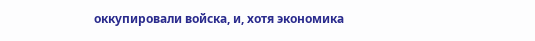оккупировали войска, и, хотя экономика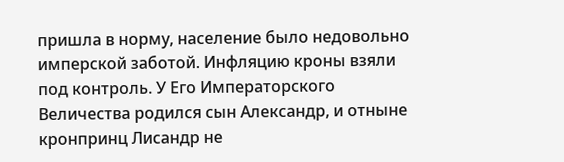пришла в норму, население было недовольно имперской заботой. Инфляцию кроны взяли под контроль. У Его Императорского Величества родился сын Александр, и отныне кронпринц Лисандр не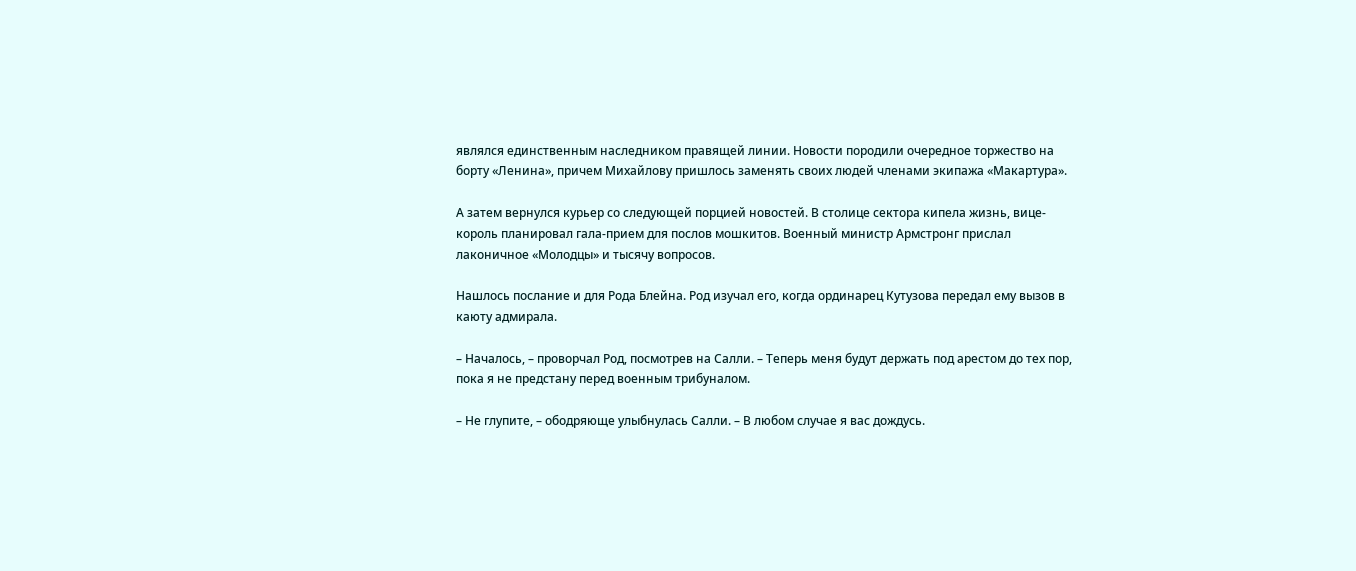являлся единственным наследником правящей линии. Новости породили очередное торжество на борту «Ленина», причем Михайлову пришлось заменять своих людей членами экипажа «Макартура».

А затем вернулся курьер со следующей порцией новостей. В столице сектора кипела жизнь, вице-король планировал гала-прием для послов мошкитов. Военный министр Армстронг прислал лаконичное «Молодцы» и тысячу вопросов.

Нашлось послание и для Рода Блейна. Род изучал его, когда ординарец Кутузова передал ему вызов в каюту адмирала.

– Началось, – проворчал Род, посмотрев на Салли. – Теперь меня будут держать под арестом до тех пор, пока я не предстану перед военным трибуналом.

– Не глупите, – ободряюще улыбнулась Салли. – В любом случае я вас дождусь.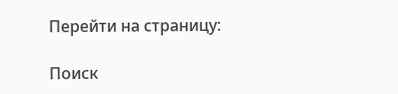Перейти на страницу:

Поиск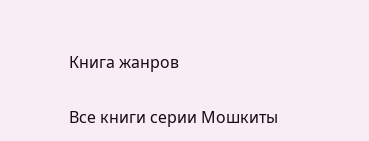Книга жанров

Все книги серии Мошкиты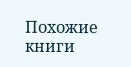Похожие книги